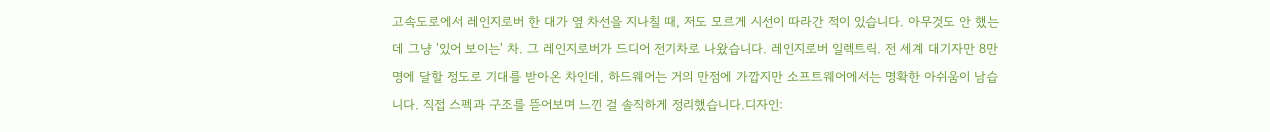고속도로에서 레인지로버 한 대가 옆 차선을 지나칠 때, 저도 모르게 시선이 따라간 적이 있습니다. 아무것도 안 했는데 그냥 '있어 보이는' 차. 그 레인지로버가 드디어 전기차로 나왔습니다. 레인지로버 일렉트릭. 전 세계 대기자만 8만 명에 달할 정도로 기대를 받아온 차인데, 하드웨어는 거의 만점에 가깝지만 소프트웨어에서는 명확한 아쉬움이 남습니다. 직접 스펙과 구조를 뜯어보며 느낀 걸 솔직하게 정리했습니다.디자인: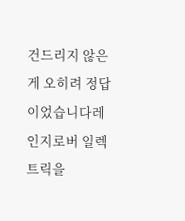건드리지 않은 게 오히려 정답이었습니다레인지로버 일렉트릭을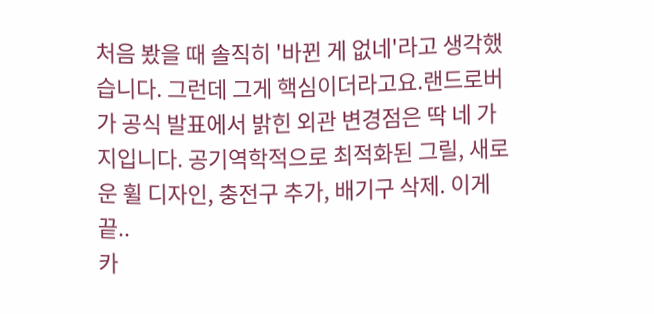처음 봤을 때 솔직히 '바뀐 게 없네'라고 생각했습니다. 그런데 그게 핵심이더라고요.랜드로버가 공식 발표에서 밝힌 외관 변경점은 딱 네 가지입니다. 공기역학적으로 최적화된 그릴, 새로운 휠 디자인, 충전구 추가, 배기구 삭제. 이게 끝..
카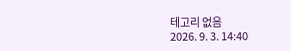테고리 없음
2026. 9. 3. 14:40